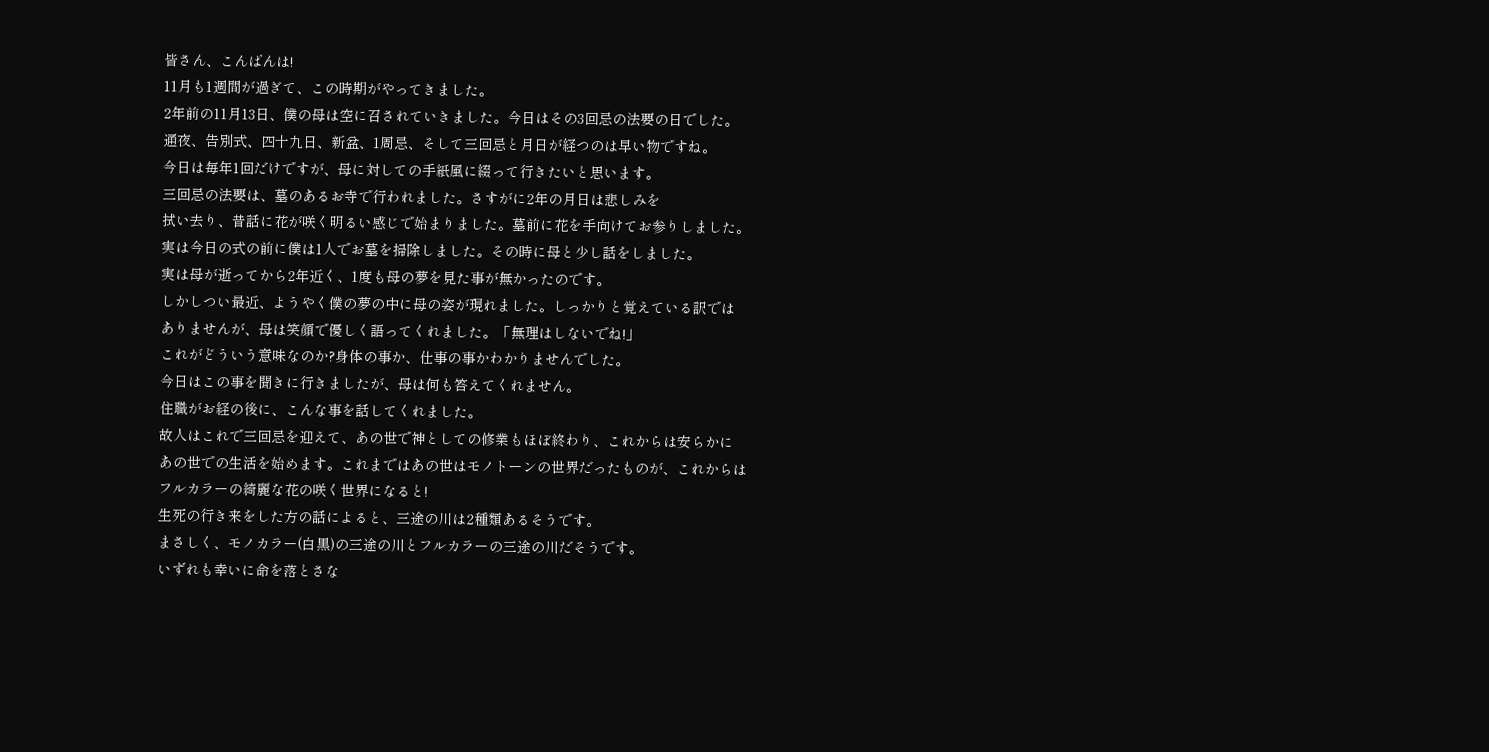皆さん、こんばんは!
11月も1週間が過ぎて、この時期がやってきました。
2年前の11月13日、僕の母は空に召されていきました。今日はその3回忌の法要の日でした。
通夜、告別式、四十九日、新盆、1周忌、そして三回忌と月日が経つのは早い物ですね。
今日は毎年1回だけですが、母に対しての手紙風に綴って行きたいと思います。
三回忌の法要は、墓のあるお寺で行われました。さすがに2年の月日は悲しみを
拭い去り、昔話に花が咲く明るい感じで始まりました。墓前に花を手向けてお参りしました。
実は今日の式の前に僕は1人でお墓を掃除しました。その時に母と少し話をしました。
実は母が逝ってから2年近く、1度も母の夢を見た事が無かったのです。
しかしつい最近、ようやく僕の夢の中に母の姿が現れました。しっかりと覚えている訳では
ありませんが、母は笑顔で優しく語ってくれました。「無理はしないでね!」
これがどういう意味なのか?身体の事か、仕事の事かわかりませんでした。
今日はこの事を聞きに行きましたが、母は何も答えてくれません。
住職がお経の後に、こんな事を話してくれました。
故人はこれで三回忌を迎えて、あの世で神としての修業もほぼ終わり、これからは安らかに
あの世での生活を始めます。これまではあの世はモノトーンの世界だったものが、これからは
フルカラーの綺麗な花の咲く世界になると!
生死の行き来をした方の話によると、三途の川は2種類あるそうです。
まさしく、モノカラー(白黒)の三途の川とフルカラーの三途の川だそうです。
いずれも幸いに命を落とさな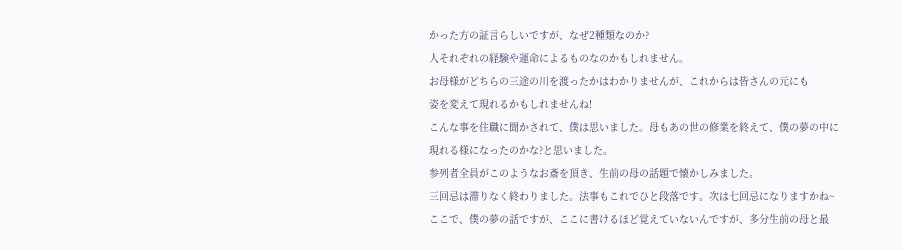かった方の証言らしいですが、なぜ2種類なのか?
人それぞれの経験や運命によるものなのかもしれません。
お母様がどちらの三途の川を渡ったかはわかりませんが、これからは皆さんの元にも
姿を変えて現れるかもしれませんね!
こんな事を住職に聞かされて、僕は思いました。母もあの世の修業を終えて、僕の夢の中に
現れる様になったのかな?と思いました。
参列者全員がこのようなお斎を頂き、生前の母の話題で懐かしみました。
三回忌は滞りなく終わりました。法事もこれでひと段落です。次は七回忌になりますかね~
ここで、僕の夢の話ですが、ここに書けるほど覚えていないんですが、多分生前の母と最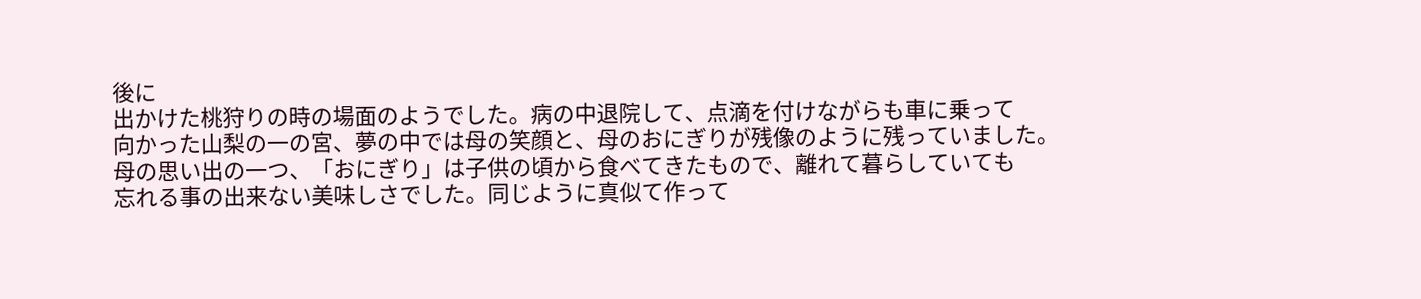後に
出かけた桃狩りの時の場面のようでした。病の中退院して、点滴を付けながらも車に乗って
向かった山梨の一の宮、夢の中では母の笑顔と、母のおにぎりが残像のように残っていました。
母の思い出の一つ、「おにぎり」は子供の頃から食べてきたもので、離れて暮らしていても
忘れる事の出来ない美味しさでした。同じように真似て作って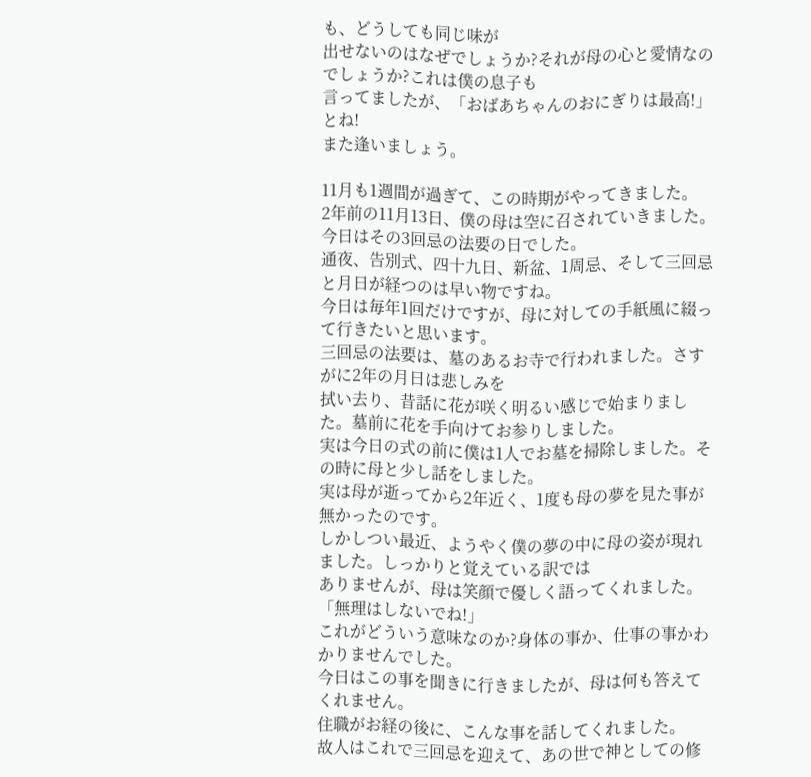も、どうしても同じ味が
出せないのはなぜでしょうか?それが母の心と愛情なのでしょうか?これは僕の息子も
言ってましたが、「おばあちゃんのおにぎりは最高!」とね!
また逢いましょう。

11月も1週間が過ぎて、この時期がやってきました。
2年前の11月13日、僕の母は空に召されていきました。今日はその3回忌の法要の日でした。
通夜、告別式、四十九日、新盆、1周忌、そして三回忌と月日が経つのは早い物ですね。
今日は毎年1回だけですが、母に対しての手紙風に綴って行きたいと思います。
三回忌の法要は、墓のあるお寺で行われました。さすがに2年の月日は悲しみを
拭い去り、昔話に花が咲く明るい感じで始まりました。墓前に花を手向けてお参りしました。
実は今日の式の前に僕は1人でお墓を掃除しました。その時に母と少し話をしました。
実は母が逝ってから2年近く、1度も母の夢を見た事が無かったのです。
しかしつい最近、ようやく僕の夢の中に母の姿が現れました。しっかりと覚えている訳では
ありませんが、母は笑顔で優しく語ってくれました。「無理はしないでね!」
これがどういう意味なのか?身体の事か、仕事の事かわかりませんでした。
今日はこの事を聞きに行きましたが、母は何も答えてくれません。
住職がお経の後に、こんな事を話してくれました。
故人はこれで三回忌を迎えて、あの世で神としての修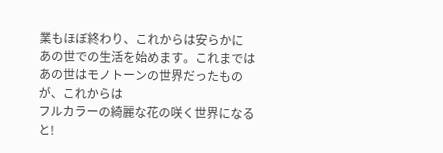業もほぼ終わり、これからは安らかに
あの世での生活を始めます。これまではあの世はモノトーンの世界だったものが、これからは
フルカラーの綺麗な花の咲く世界になると!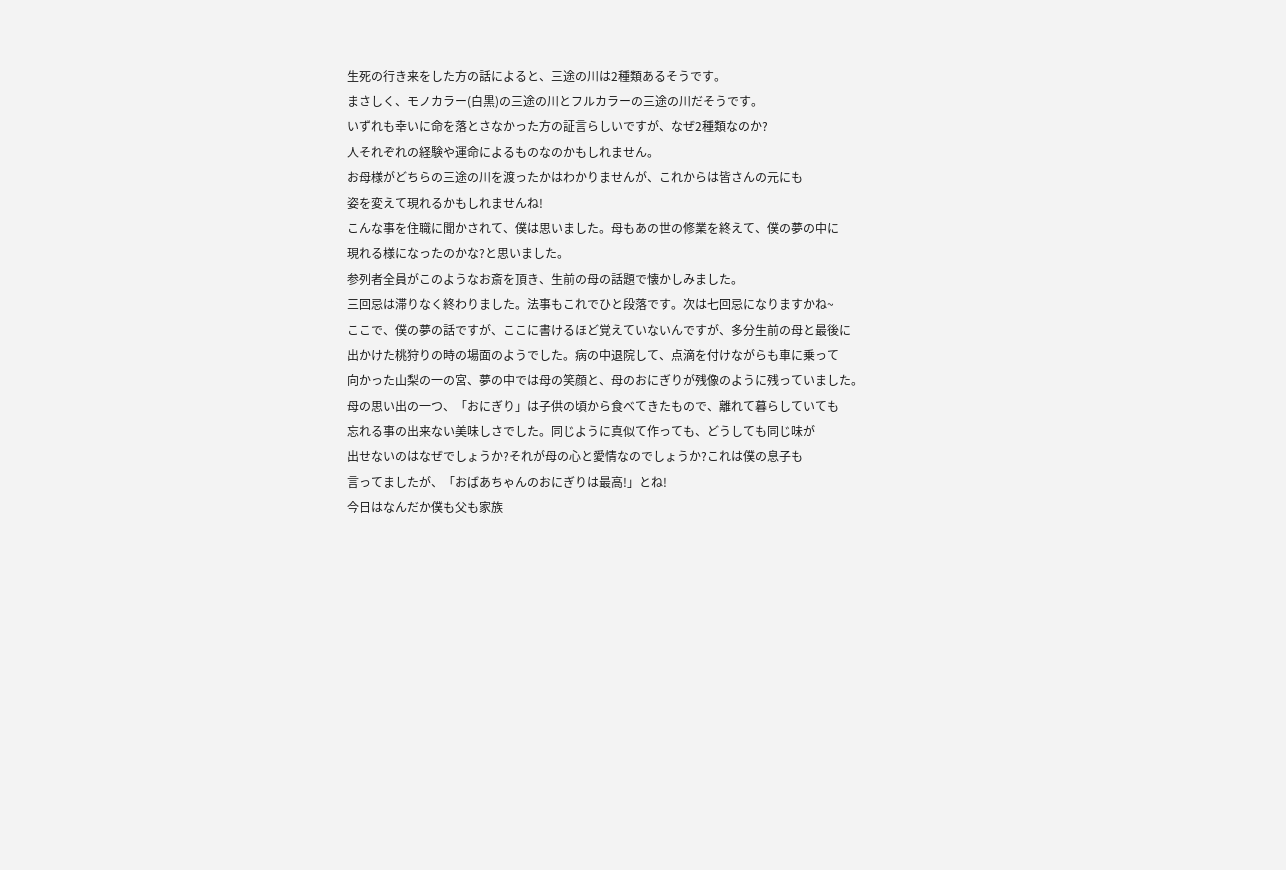生死の行き来をした方の話によると、三途の川は2種類あるそうです。
まさしく、モノカラー(白黒)の三途の川とフルカラーの三途の川だそうです。
いずれも幸いに命を落とさなかった方の証言らしいですが、なぜ2種類なのか?
人それぞれの経験や運命によるものなのかもしれません。
お母様がどちらの三途の川を渡ったかはわかりませんが、これからは皆さんの元にも
姿を変えて現れるかもしれませんね!
こんな事を住職に聞かされて、僕は思いました。母もあの世の修業を終えて、僕の夢の中に
現れる様になったのかな?と思いました。
参列者全員がこのようなお斎を頂き、生前の母の話題で懐かしみました。
三回忌は滞りなく終わりました。法事もこれでひと段落です。次は七回忌になりますかね~
ここで、僕の夢の話ですが、ここに書けるほど覚えていないんですが、多分生前の母と最後に
出かけた桃狩りの時の場面のようでした。病の中退院して、点滴を付けながらも車に乗って
向かった山梨の一の宮、夢の中では母の笑顔と、母のおにぎりが残像のように残っていました。
母の思い出の一つ、「おにぎり」は子供の頃から食べてきたもので、離れて暮らしていても
忘れる事の出来ない美味しさでした。同じように真似て作っても、どうしても同じ味が
出せないのはなぜでしょうか?それが母の心と愛情なのでしょうか?これは僕の息子も
言ってましたが、「おばあちゃんのおにぎりは最高!」とね!
今日はなんだか僕も父も家族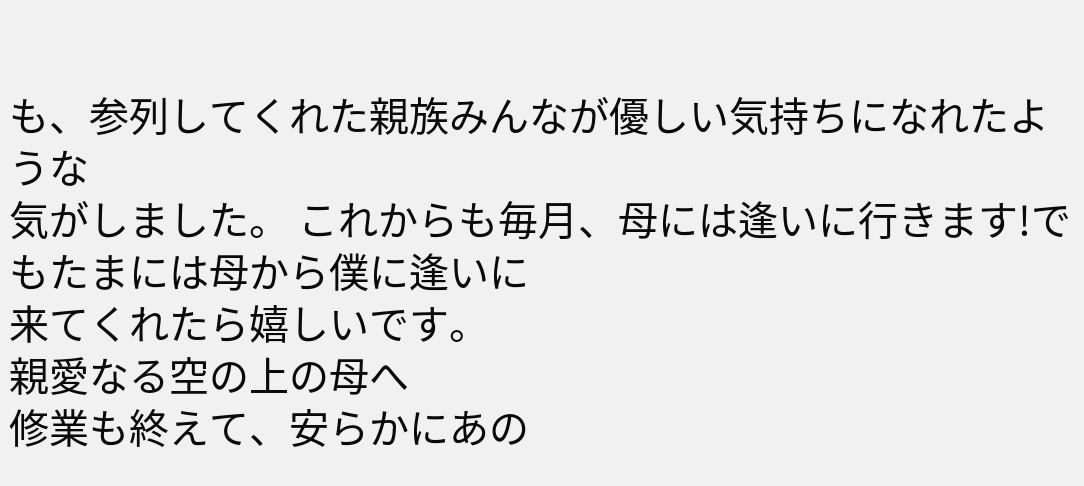も、参列してくれた親族みんなが優しい気持ちになれたような
気がしました。 これからも毎月、母には逢いに行きます!でもたまには母から僕に逢いに
来てくれたら嬉しいです。
親愛なる空の上の母へ
修業も終えて、安らかにあの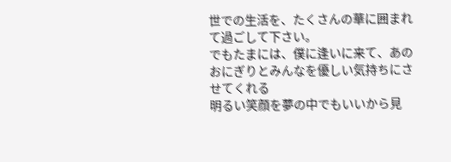世での生活を、たくさんの華に囲まれて過ごして下さい。
でもたまには、僕に逢いに来て、あのおにぎりとみんなを優しい気持ちにさせてくれる
明るい笑顔を夢の中でもいいから見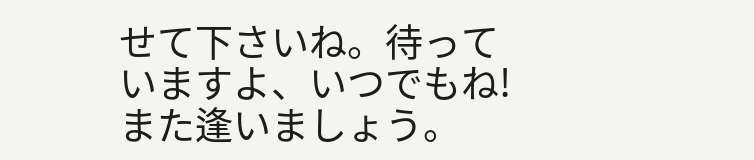せて下さいね。待っていますよ、いつでもね!
また逢いましょう。